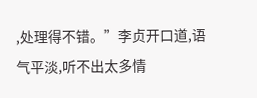,处理得不错。”李贞开口道,语气平淡,听不出太多情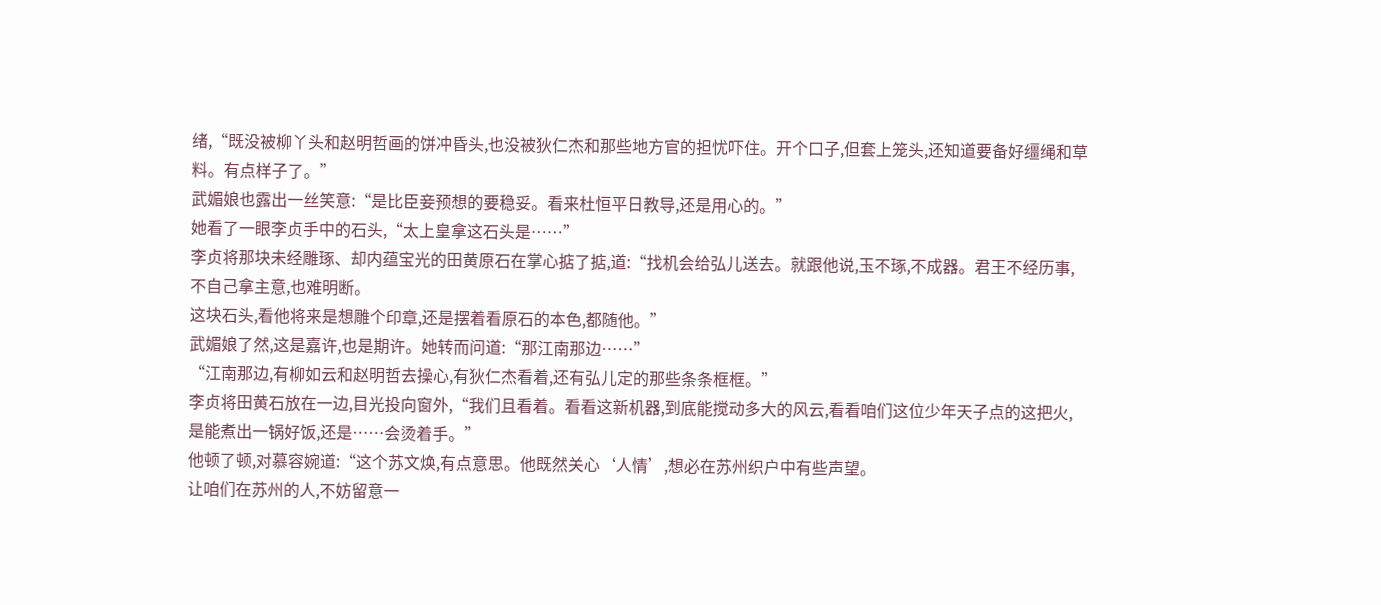绪,“既没被柳丫头和赵明哲画的饼冲昏头,也没被狄仁杰和那些地方官的担忧吓住。开个口子,但套上笼头,还知道要备好缰绳和草料。有点样子了。”
武媚娘也露出一丝笑意:“是比臣妾预想的要稳妥。看来杜恒平日教导,还是用心的。”
她看了一眼李贞手中的石头,“太上皇拿这石头是……”
李贞将那块未经雕琢、却内蕴宝光的田黄原石在掌心掂了掂,道:“找机会给弘儿送去。就跟他说,玉不琢,不成器。君王不经历事,不自己拿主意,也难明断。
这块石头,看他将来是想雕个印章,还是摆着看原石的本色,都随他。”
武媚娘了然,这是嘉许,也是期许。她转而问道:“那江南那边……”
“江南那边,有柳如云和赵明哲去操心,有狄仁杰看着,还有弘儿定的那些条条框框。”
李贞将田黄石放在一边,目光投向窗外,“我们且看着。看看这新机器,到底能搅动多大的风云,看看咱们这位少年天子点的这把火,是能煮出一锅好饭,还是……会烫着手。”
他顿了顿,对慕容婉道:“这个苏文焕,有点意思。他既然关心‘人情’,想必在苏州织户中有些声望。
让咱们在苏州的人,不妨留意一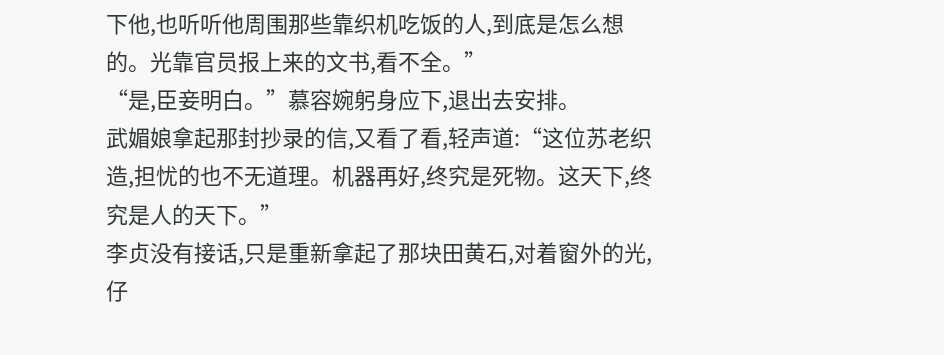下他,也听听他周围那些靠织机吃饭的人,到底是怎么想的。光靠官员报上来的文书,看不全。”
“是,臣妾明白。”慕容婉躬身应下,退出去安排。
武媚娘拿起那封抄录的信,又看了看,轻声道:“这位苏老织造,担忧的也不无道理。机器再好,终究是死物。这天下,终究是人的天下。”
李贞没有接话,只是重新拿起了那块田黄石,对着窗外的光,仔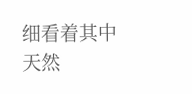细看着其中天然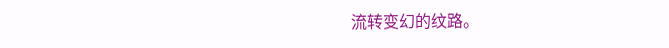流转变幻的纹路。